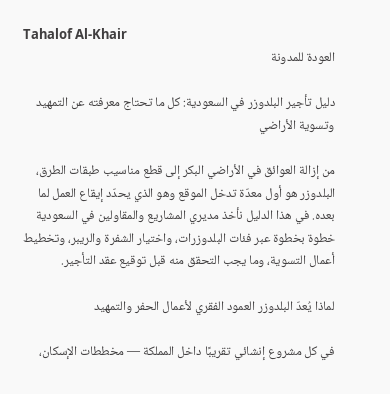Tahalof Al-Khair
العودة للمدونة

دليل تأجير البلدوزر في السعودية: كل ما تحتاج معرفته عن التمهيد وتسوية الأراضي

من إزالة العوائق في الأراضي البكر إلى قطع مناسيب طبقات الطرق، البلدوزر هو أول معدّة تدخل الموقع وهو الذي يحدّد إيقاع العمل لما بعده. في هذا الدليل نأخذ مديري المشاريع والمقاولين في السعودية خطوة بخطوة عبر فئات البلدوزرات، واختيار الشفرة والريبر، وتخطيط أعمال التسوية، وما يجب التحقق منه قبل توقيع عقد التأجير.

لماذا يُعدّ البلدوزر العمود الفقري لأعمال الحفر والتمهيد

في كل مشروع إنشائي تقريبًا داخل المملكة — مخططات الإسكان،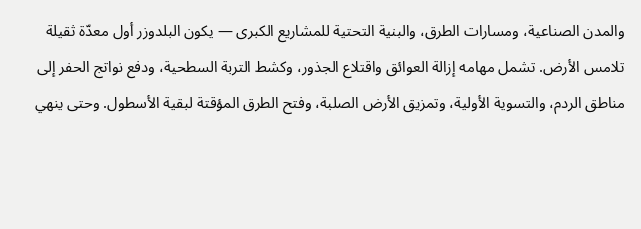والمدن الصناعية، ومسارات الطرق، والبنية التحتية للمشاريع الكبرى — يكون البلدوزر أول معدّة ثقيلة تلامس الأرض. تشمل مهامه إزالة العوائق واقتلاع الجذور، وكشط التربة السطحية، ودفع نواتج الحفر إلى مناطق الردم، والتسوية الأولية، وتمزيق الأرض الصلبة، وفتح الطرق المؤقتة لبقية الأسطول. وحتى ينهي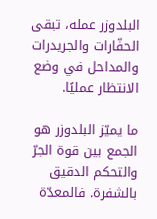البلدوزر عمله، تبقى الحفّارات والجريدرات والمداحل في وضع الانتظار عمليًا.

ما يميّز البلدوزر هو الجمع بين قوة الجرّ والتحكم الدقيق بالشفرة. فالمعدّة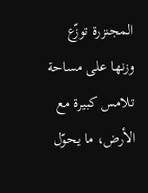المجنزرة توزّع وزنها على مساحة تلامس كبيرة مع الأرض، ما يحوّل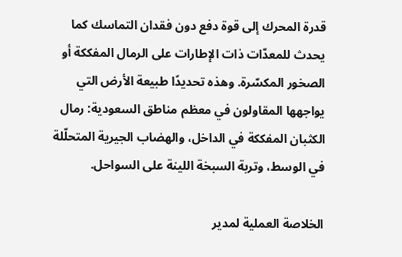قدرة المحرك إلى قوة دفع دون فقدان التماسك كما يحدث للمعدّات ذات الإطارات على الرمال المفككة أو الصخور المكسّرة. وهذه تحديدًا طبيعة الأرض التي يواجهها المقاولون في معظم مناطق السعودية: رمال الكثبان المفككة في الداخل، والهضاب الجيرية المتحلّلة في الوسط، وتربة السبخة اللينة على السواحل.

الخلاصة العملية لمدير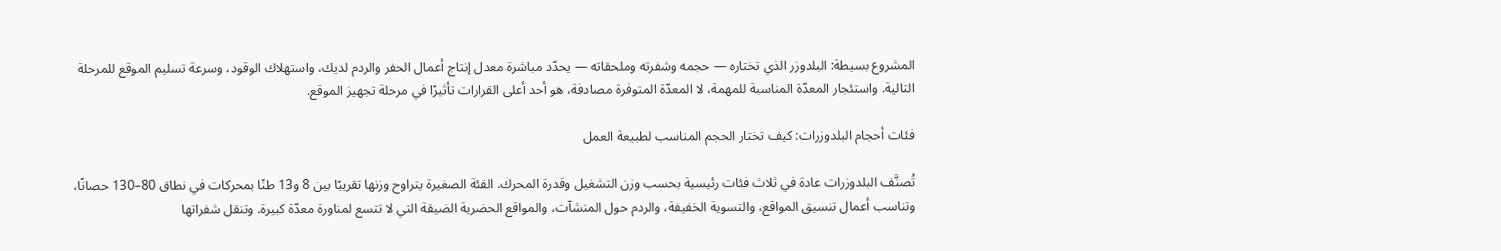المشروع بسيطة: البلدوزر الذي تختاره — حجمه وشفرته وملحقاته — يحدّد مباشرة معدل إنتاج أعمال الحفر والردم لديك، واستهلاك الوقود، وسرعة تسليم الموقع للمرحلة التالية. واستئجار المعدّة المناسبة للمهمة، لا المعدّة المتوفرة مصادفة، هو أحد أعلى القرارات تأثيرًا في مرحلة تجهيز الموقع.

فئات أحجام البلدوزرات: كيف تختار الحجم المناسب لطبيعة العمل

تُصنَّف البلدوزرات عادة في ثلاث فئات رئيسية بحسب وزن التشغيل وقدرة المحرك. الفئة الصغيرة يتراوح وزنها تقريبًا بين 8 و13 طنًا بمحركات في نطاق 80–130 حصانًا، وتناسب أعمال تنسيق المواقع، والتسوية الخفيفة، والردم حول المنشآت، والمواقع الحضرية الضيقة التي لا تتسع لمناورة معدّة كبيرة. وتنقل شفراتها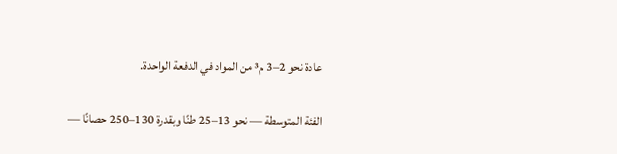عادة نحو 2–3 م³ من المواد في الدفعة الواحدة.

الفئة المتوسطة — نحو 13–25 طنًا وبقدرة 130–250 حصانًا —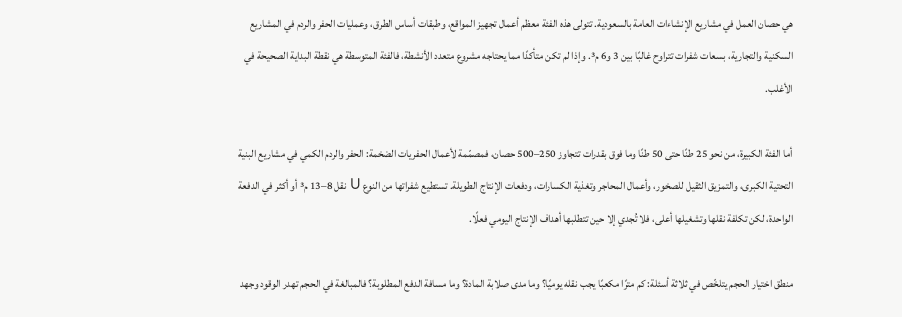هي حصان العمل في مشاريع الإنشاءات العامة بالسعودية. تتولى هذه الفئة معظم أعمال تجهيز المواقع، وطبقات أساس الطرق، وعمليات الحفر والردم في المشاريع السكنية والتجارية، بسعات شفرات تتراوح غالبًا بين 3 و6 م³. وإذا لم تكن متأكدًا مما يحتاجه مشروع متعدد الأنشطة، فالفئة المتوسطة هي نقطة البداية الصحيحة في الأغلب.

أما الفئة الكبيرة، من نحو 25 طنًا حتى 50 طنًا وما فوق بقدرات تتجاوز 250–500 حصان، فمصمّمة لأعمال الحفريات الضخمة: الحفر والردم الكمي في مشاريع البنية التحتية الكبرى، والتمزيق الثقيل للصخور، وأعمال المحاجر وتغذية الكسارات، ودفعات الإنتاج الطويلة. تستطيع شفراتها من النوع U نقل 8–13 م³ أو أكثر في الدفعة الواحدة، لكن تكلفة نقلها وتشغيلها أعلى، فلا تُجدي إلا حين تتطلبها أهداف الإنتاج اليومي فعلًا.

منطق اختيار الحجم يتلخّص في ثلاثة أسئلة: كم مترًا مكعبًا يجب نقله يوميًا؟ وما مدى صلابة المادة؟ وما مسافة الدفع المطلوبة؟ فالمبالغة في الحجم تهدر الوقود وجهد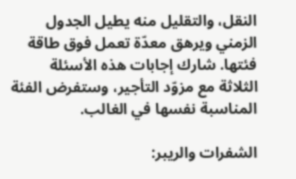النقل، والتقليل منه يطيل الجدول الزمني ويرهق معدّة تعمل فوق طاقة فئتها. شارك إجابات هذه الأسئلة الثلاثة مع مزوّد التأجير، وستفرض الفئة المناسبة نفسها في الغالب.

الشفرات والريبر: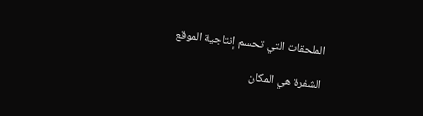الملحقات التي تحسم إنتاجية الموقع

الشفرة هي المكان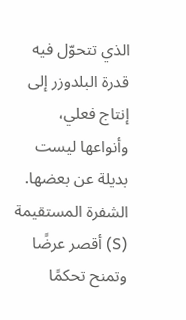الذي تتحوّل فيه قدرة البلدوزر إلى إنتاج فعلي، وأنواعها ليست بديلة عن بعضها. الشفرة المستقيمة (S) أقصر عرضًا وتمنح تحكمًا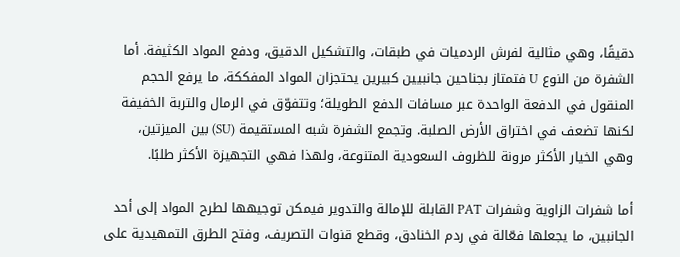دقيقًا، وهي مثالية لفرش الردميات في طبقات، والتشكيل الدقيق، ودفع المواد الكثيفة. أما الشفرة من النوع U فتمتاز بجناحين جانبيين كبيرين يحتجزان المواد المفككة، ما يرفع الحجم المنقول في الدفعة الواحدة عبر مسافات الدفع الطويلة؛ وتتفوّق في الرمال والتربة الخفيفة لكنها تضعف في اختراق الأرض الصلبة. وتجمع الشفرة شبه المستقيمة (SU) بين الميزتين، وهي الخيار الأكثر مرونة للظروف السعودية المتنوعة، ولهذا فهي التجهيزة الأكثر طلبًا.

أما شفرات الزاوية وشفرات PAT القابلة للإمالة والتدوير فيمكن توجيهها لطرح المواد إلى أحد الجانبين، ما يجعلها فعّالة في ردم الخنادق، وقطع قنوات التصريف، وفتح الطرق التمهيدية على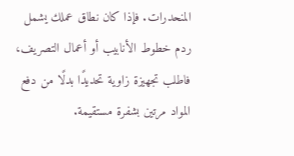المنحدرات. فإذا كان نطاق عملك يشمل ردم خطوط الأنابيب أو أعمال التصريف، فاطلب تجهيزة زاوية تحديدًا بدلًا من دفع المواد مرتين بشفرة مستقيمة.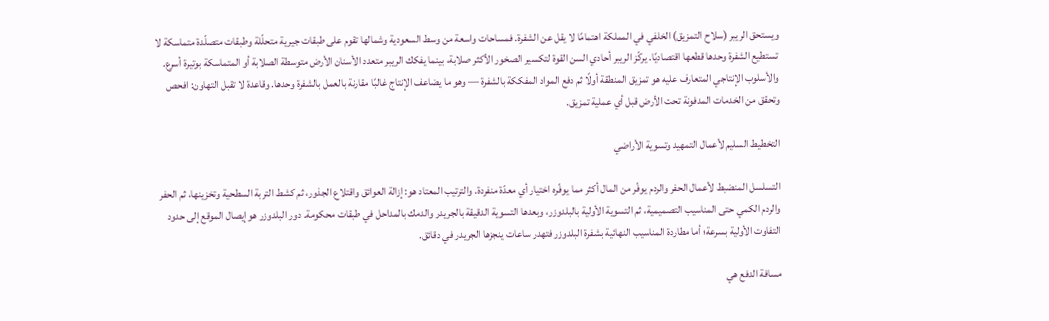ويستحق الريبر (سلاح التمزيق) الخلفي في المملكة اهتمامًا لا يقل عن الشفرة. فمساحات واسعة من وسط السعودية وشمالها تقوم على طبقات جيرية متحلّلة وطبقات متصلّدة متماسكة لا تستطيع الشفرة وحدها قطعها اقتصاديًا. يركّز الريبر أحادي السن القوة لتكسير الصخور الأكثر صلابة، بينما يفكك الريبر متعدد الأسنان الأرض متوسطة الصلابة أو المتماسكة بوتيرة أسرع. والأسلوب الإنتاجي المتعارف عليه هو تمزيق المنطقة أولًا ثم دفع المواد المفككة بالشفرة — وهو ما يضاعف الإنتاج غالبًا مقارنة بالعمل بالشفرة وحدها. وقاعدة لا تقبل التهاون: افحص وتحقق من الخدمات المدفونة تحت الأرض قبل أي عملية تمزيق.

التخطيط السليم لأعمال التمهيد وتسوية الأراضي

التسلسل المنضبط لأعمال الحفر والردم يوفّر من المال أكثر مما يوفّره اختيار أي معدّة منفردة. والترتيب المعتاد هو: إزالة العوائق واقتلاع الجذور، ثم كشط التربة السطحية وتخزينها، ثم الحفر والردم الكمي حتى المناسيب التصميمية، ثم التسوية الأولية بالبلدوزر، وبعدها التسوية الدقيقة بالجريدر والدمك بالمداحل في طبقات محكومة. دور البلدوزر هو إيصال الموقع إلى حدود التفاوت الأولية بسرعة؛ أما مطاردة المناسيب النهائية بشفرة البلدوزر فتهدر ساعات ينجزها الجريدر في دقائق.

مسافة الدفع هي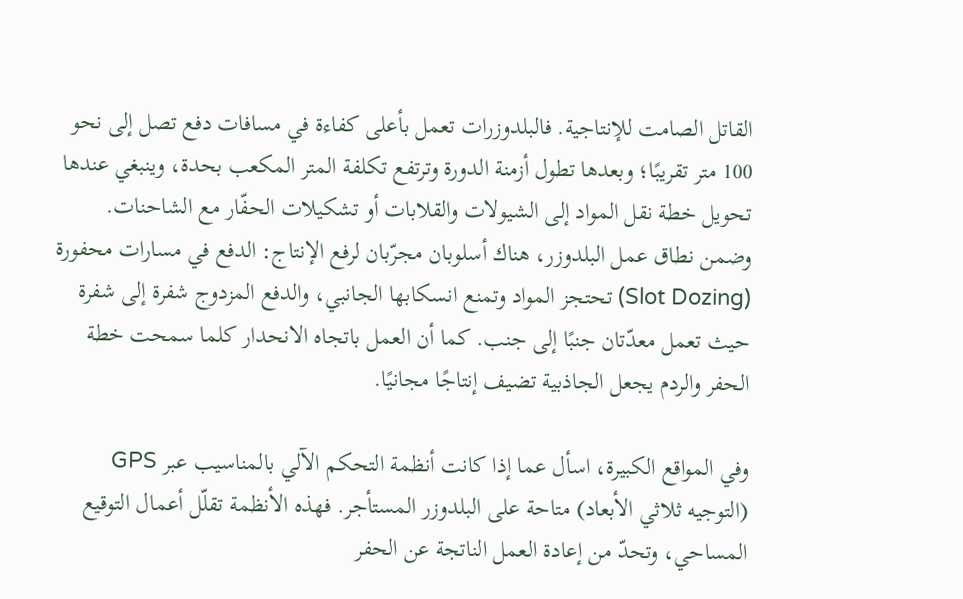القاتل الصامت للإنتاجية. فالبلدوزرات تعمل بأعلى كفاءة في مسافات دفع تصل إلى نحو 100 متر تقريبًا؛ وبعدها تطول أزمنة الدورة وترتفع تكلفة المتر المكعب بحدة، وينبغي عندها تحويل خطة نقل المواد إلى الشيولات والقلابات أو تشكيلات الحفّار مع الشاحنات. وضمن نطاق عمل البلدوزر، هناك أسلوبان مجرّبان لرفع الإنتاج: الدفع في مسارات محفورة (Slot Dozing) تحتجز المواد وتمنع انسكابها الجانبي، والدفع المزدوج شفرة إلى شفرة حيث تعمل معدّتان جنبًا إلى جنب. كما أن العمل باتجاه الانحدار كلما سمحت خطة الحفر والردم يجعل الجاذبية تضيف إنتاجًا مجانيًا.

وفي المواقع الكبيرة، اسأل عما إذا كانت أنظمة التحكم الآلي بالمناسيب عبر GPS (التوجيه ثلاثي الأبعاد) متاحة على البلدوزر المستأجر. فهذه الأنظمة تقلّل أعمال التوقيع المساحي، وتحدّ من إعادة العمل الناتجة عن الحفر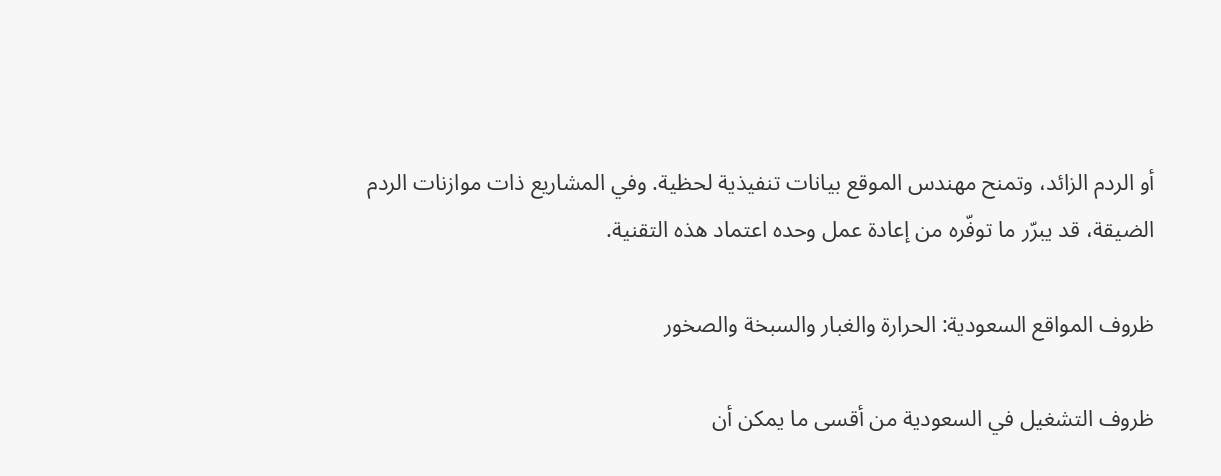أو الردم الزائد، وتمنح مهندس الموقع بيانات تنفيذية لحظية. وفي المشاريع ذات موازنات الردم الضيقة، قد يبرّر ما توفّره من إعادة عمل وحده اعتماد هذه التقنية.

ظروف المواقع السعودية: الحرارة والغبار والسبخة والصخور

ظروف التشغيل في السعودية من أقسى ما يمكن أن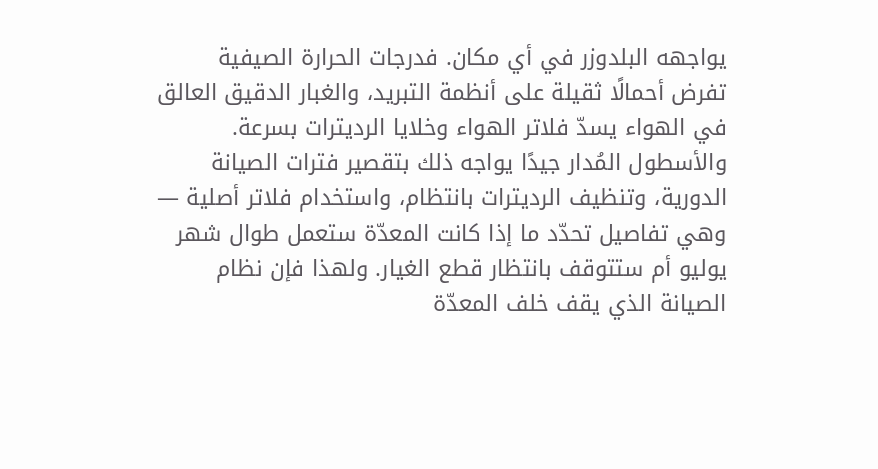يواجهه البلدوزر في أي مكان. فدرجات الحرارة الصيفية تفرض أحمالًا ثقيلة على أنظمة التبريد، والغبار الدقيق العالق في الهواء يسدّ فلاتر الهواء وخلايا الرديترات بسرعة. والأسطول المُدار جيدًا يواجه ذلك بتقصير فترات الصيانة الدورية، وتنظيف الرديترات بانتظام، واستخدام فلاتر أصلية — وهي تفاصيل تحدّد ما إذا كانت المعدّة ستعمل طوال شهر يوليو أم ستتوقف بانتظار قطع الغيار. ولهذا فإن نظام الصيانة الذي يقف خلف المعدّة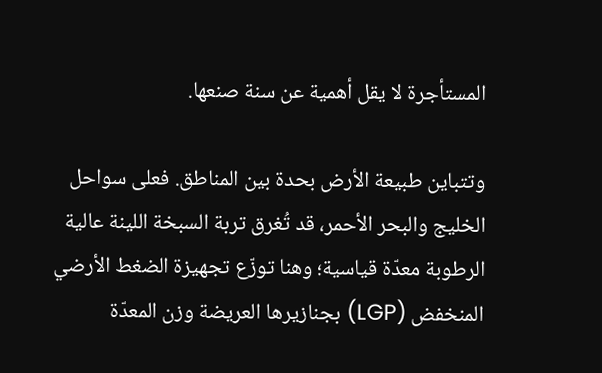المستأجرة لا يقل أهمية عن سنة صنعها.

وتتباين طبيعة الأرض بحدة بين المناطق. فعلى سواحل الخليج والبحر الأحمر، قد تُغرق تربة السبخة اللينة عالية الرطوبة معدّة قياسية؛ وهنا توزّع تجهيزة الضغط الأرضي المنخفض (LGP) بجنازيرها العريضة وزن المعدّة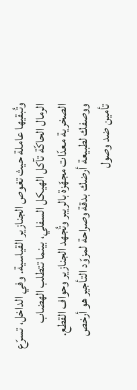وتُبقيها عاملة حيث تغوص الجنازير القياسية. وفي الداخل، تسرّع الرمال الحاكّة تآكل الهيكل السفلي، بينما تتطلب الهضاب الصخرية معدّات مجهّزة بالريبر وتُجهد الجنازير وحواف القطع. ووصفك لطبيعة أرضك بدقة وصراحة لمزوّد التأجير هو أرخص تأمين ضد وصول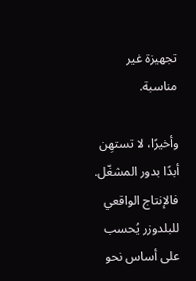تجهيزة غير مناسبة.

وأخيرًا، لا تستهِن أبدًا بدور المشغّل. فالإنتاج الواقعي للبلدوزر يُحسب على أساس نحو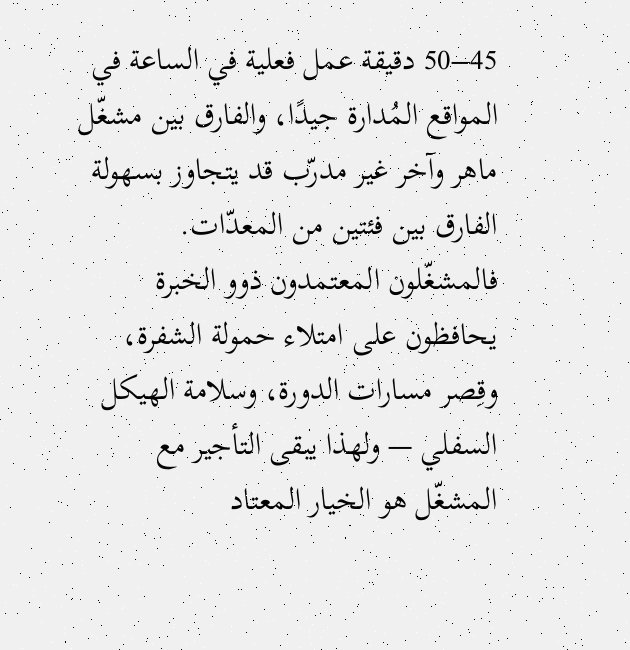45–50 دقيقة عمل فعلية في الساعة في المواقع المُدارة جيدًا، والفارق بين مشغّل ماهر وآخر غير مدرّب قد يتجاوز بسهولة الفارق بين فئتين من المعدّات. فالمشغّلون المعتمدون ذوو الخبرة يحافظون على امتلاء حمولة الشفرة، وقِصر مسارات الدورة، وسلامة الهيكل السفلي — ولهذا يبقى التأجير مع المشغّل هو الخيار المعتاد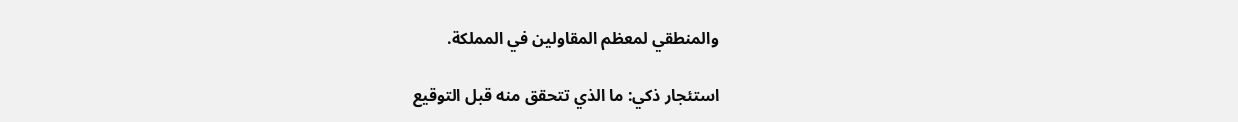والمنطقي لمعظم المقاولين في المملكة.

استئجار ذكي: ما الذي تتحقق منه قبل التوقيع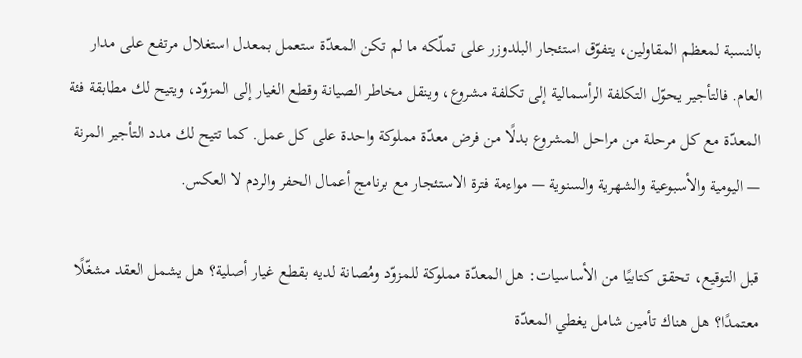بالنسبة لمعظم المقاولين، يتفوّق استئجار البلدوزر على تملّكه ما لم تكن المعدّة ستعمل بمعدل استغلال مرتفع على مدار العام. فالتأجير يحوّل التكلفة الرأسمالية إلى تكلفة مشروع، وينقل مخاطر الصيانة وقطع الغيار إلى المزوّد، ويتيح لك مطابقة فئة المعدّة مع كل مرحلة من مراحل المشروع بدلًا من فرض معدّة مملوكة واحدة على كل عمل. كما تتيح لك مدد التأجير المرنة — اليومية والأسبوعية والشهرية والسنوية — مواءمة فترة الاستئجار مع برنامج أعمال الحفر والردم لا العكس.

قبل التوقيع، تحقق كتابيًا من الأساسيات: هل المعدّة مملوكة للمزوّد ومُصانة لديه بقطع غيار أصلية؟ هل يشمل العقد مشغّلًا معتمدًا؟ هل هناك تأمين شامل يغطي المعدّة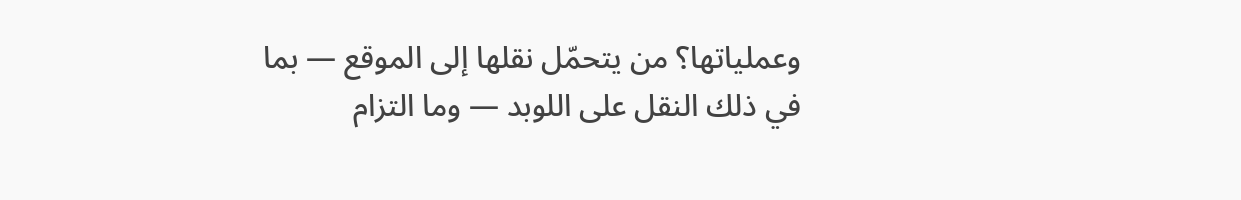وعملياتها؟ من يتحمّل نقلها إلى الموقع — بما في ذلك النقل على اللوبد — وما التزام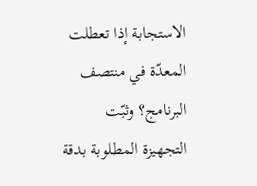الاستجابة إذا تعطلت المعدّة في منتصف البرنامج؟ وثبّت التجهيزة المطلوبة بدقة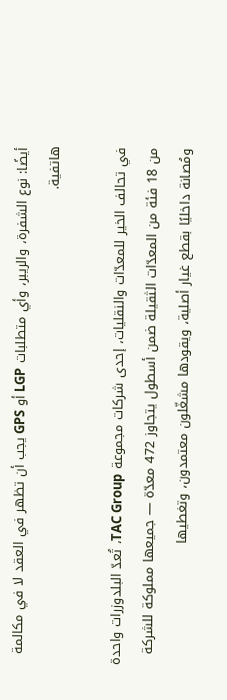أيضًا: نوع الشفرة، والريبر، وأي متطلبات LGP أو GPS يجب أن تظهر في العقد لا في مكالمة هاتفية.

في تحالف الخير للمعدّات والنقليات، إحدى شركات مجموعة TAC Group، تُعدّ البلدوزرات واحدة من 18 فئة من المعدّات الثقيلة ضمن أسطول يتجاوز 472 معدّة — جميعها مملوكة للشركة ومُصانة داخليًا بقطع غيار أصلية، ويقودها مشغّلون معتمدون، وتغطيها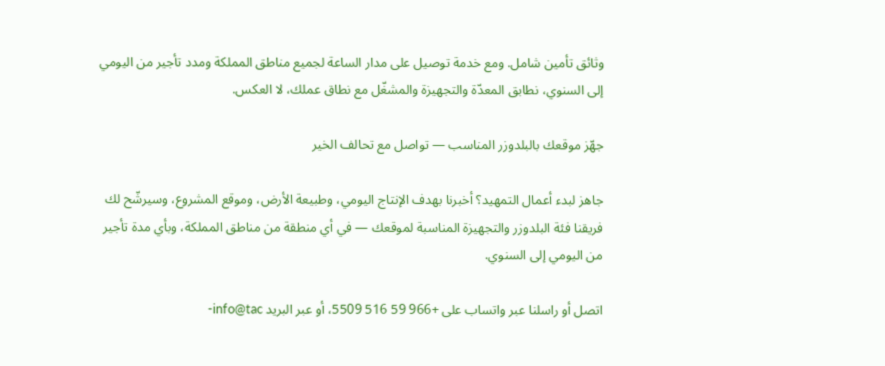وثائق تأمين شامل. ومع خدمة توصيل على مدار الساعة لجميع مناطق المملكة ومدد تأجير من اليومي إلى السنوي، نطابق المعدّة والتجهيزة والمشغّل مع نطاق عملك، لا العكس.

جهّز موقعك بالبلدوزر المناسب — تواصل مع تحالف الخير

جاهز لبدء أعمال التمهيد؟ أخبرنا بهدف الإنتاج اليومي، وطبيعة الأرض، وموقع المشروع، وسيرشّح لك فريقنا فئة البلدوزر والتجهيزة المناسبة لموقعك — في أي منطقة من مناطق المملكة، وبأي مدة تأجير من اليومي إلى السنوي.

اتصل أو راسلنا عبر واتساب على +966 59 516 5509، أو عبر البريد info@tac-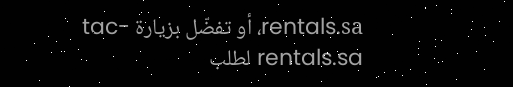rentals.sa، أو تفضّل بزيارة tac-rentals.sa لطلب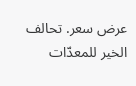عرض سعر. تحالف الخير للمعدّات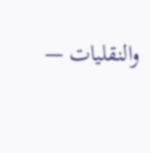والنقليات —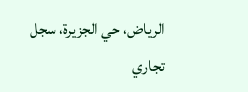الرياض، حي الجزيرة، سجل تجاري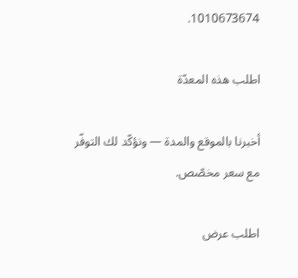1010673674.

اطلب هذه المعدّة

أخبرنا بالموقع والمدة — ونؤكّد لك التوفّر مع سعر مخصّص.

اطلب عرض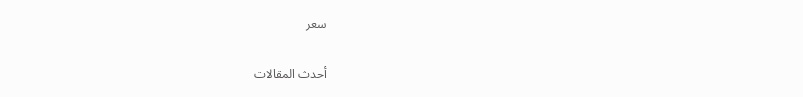سعر

أحدث المقالات